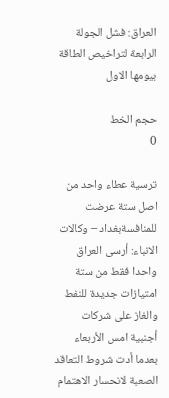العراق: فشل الجولة الرابعة لتراخيص الطاقة بيومها الاول

حجم الخط
0

ترسية عطاء واحد من اصل ستة عرضت للمنافسةبغداد – وكالات الانباء: أرسى العراق واحدا فقط من ستة امتيازات جديدة للنفط والغاز على شركات أجنبية امس الأربعاء بعدما أدت شروط التعاقد الصعبة لانحسار الاهتمام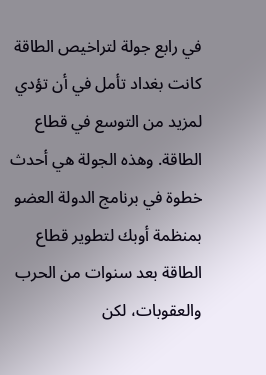في رابع جولة لتراخيص الطاقة كانت بغداد تأمل في أن تؤدي لمزيد من التوسع في قطاع الطاقة. وهذه الجولة هي أحدث خطوة في برنامج الدولة العضو بمنظمة أوبك لتطوير قطاع الطاقة بعد سنوات من الحرب والعقوبات، لكن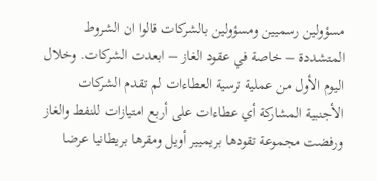مسؤولين رسميين ومسؤولين بالشركات قالوا ان الشروط المتشددة – خاصة في عقود الغاز – ابعدت الشركات. وخلال اليوم الأول من عملية ترسية العطاءات لم تقدم الشركات الأجنبية المشاركة أي عطاءات على أربع امتيازات للنفط والغاز ورفضت مجموعة تقودها بريميير أويل ومقرها بريطانيا عرضا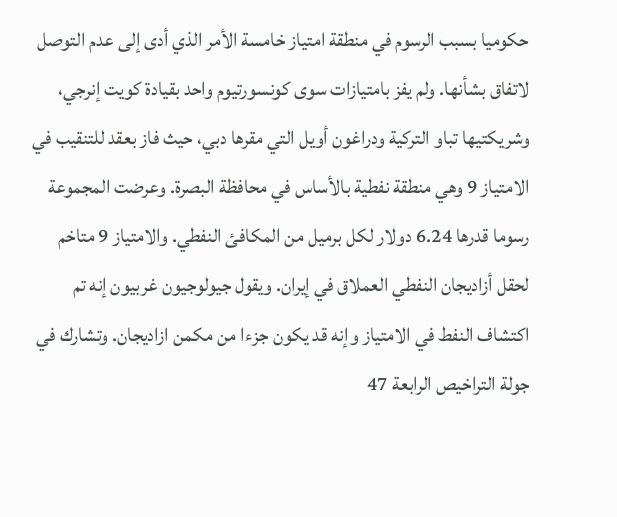حكوميا بسبب الرسوم في منطقة امتياز خامسة الأمر الذي أدى إلى عدم التوصل لاتفاق بشأنها. ولم يفز بامتيازات سوى كونسورتيوم واحد بقيادة كويت إنرجي، وشريكتيها تباو التركية ودراغون أويل التي مقرها دبي، حيث فاز بعقد للتنقيب في الامتياز 9 وهي منطقة نفطية بالأساس في محافظة البصرة. وعرضت المجموعة رسوما قدرها 6.24 دولار لكل برميل من المكافئ النفطي. والامتياز 9 متاخم لحقل أزاديجان النفطي العملاق في إيران. ويقول جيولوجيون غربيون إنه تم اكتشاف النفط في الامتياز وإنه قد يكون جزءا من مكمن ازاديجان. وتشارك في جولة التراخيص الرابعة 47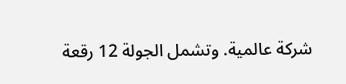شركة عالمية. وتشمل الجولة 12 رقعة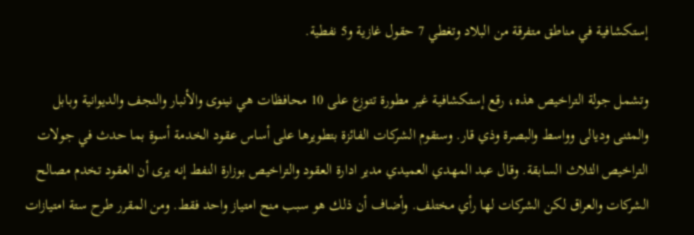إستكشافية في مناطق متفرقة من البلاد وتغطي 7 حقول غازية و5 نفطية.

وتشمل جولة التراخيص هذه، رقع إستكشافية غير مطورة تتوزع على 10 محافظات هي نينوى والأنبار والنجف والديوانية وبابل والمثنى وديالى وواسط والبصرة وذي قار. وستقوم الشركات الفائزة بتطويرها على أساس عقود الخدمة أسوة بما حدث في جولات التراخيص الثلاث السابقة. وقال عبد المهدي العميدي مدير ادارة العقود والتراخيص بوزارة النفط إنه يرى أن العقود تخدم مصالح الشركات والعراق لكن الشركات لها رأي مختلف. وأضاف أن ذلك هو سبب منح امتياز واحد فقط. ومن المقرر طرح ستة امتيازات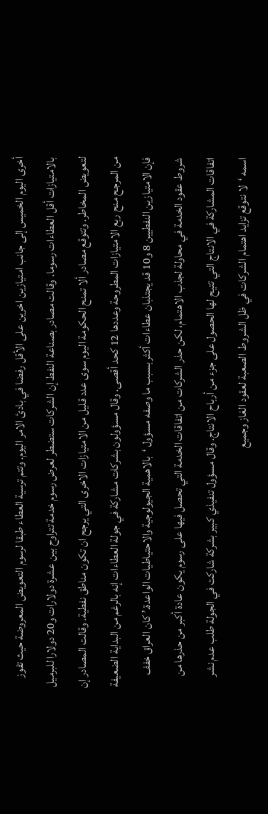أخرى اليوم الخميس إلى جانب امتيازين اخرين على الأقل رفضا في بادئ الامر اليوم. وتتم ترسية العطاء طبقا لرسوم التعويض المعروضة حيث تفوز بالامتيازات أقل العطاءات رسوما. وقالت مصادر بصناعة النفط إن الشركات ستضطر لعرض رسوم خدمة تتراوح بين عشرة دولارات و20 دولارا للبرميل لتعويض المخاطر. وتتوقع مصادر ألا تمنح الحكومة اليوم سوى عدد قليل من الامتيازات الاخرى التي يرجح ان تكون مناطق نفطية. وقالت المصادر إن من المرجح منح ربع الامتيازات المطروحة وعددها 12 كحد أقصى. وقال مسؤولون بشركات مشاركة في جولة العطاءات إنه بالرغم من البداية الضعيفة فإن الامتيازين النفطيين 8 و10 قد يجتذبان عطاءات أكثر بسبب ما وصفه مسؤول ‘بالاهمية الجيولوجية والاحتياطيات الواعدة.’ كان العراق خفف شروط عقود الخدمة في محاولة لجذب الاهتمام، لكن حذر الشركات من اتفاقات الخدمة التي تحصل فيها على رسوم يكون عادة أكبر من حذرها من اتفاقات المشاركة في الانتاج التي تتيح لها الحصول على جزء من أرباح الانتاج. وقال مسؤول تنفيذي كبير بشركة شاركت في الجولة طلب عدم نشر اسمه ‘لا نتوقع تزايد اهتمام الشركات في ظل الشروط الصعبة لعقود الغاز وجميع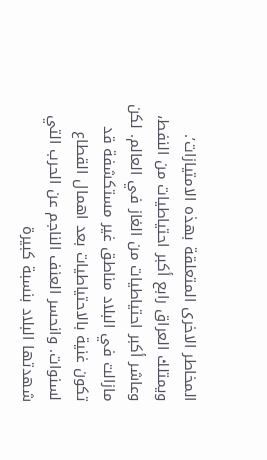المخاطر الاخرى المتعلقة بهذه الامتيازات’. ويمتلك العراق رابع أكبر احتياطيات من النفط، وعاشر أكبر احتياطيات من الغاز في العالم. لكن مازالت في البلاد مناطق غير مستكشفة قد تكون غنية بالاحتياطيات بعد اهمال القطاع لسنوات. وانحسر العنف الناجم عن الحرب التي شهدتها البلاد بنسبة كبيرة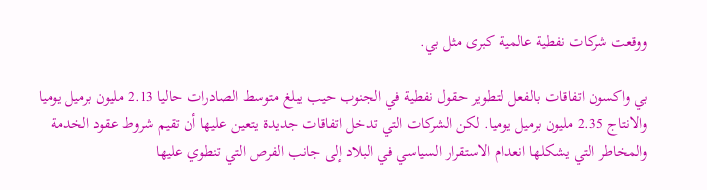ووقعت شركات نفطية عالمية كبرى مثل بي.

بي واكسون اتفاقات بالفعل لتطوير حقول نفطية في الجنوب حيب يبلغ متوسط الصادرات حاليا 2.13 مليون برميل يوميا والانتاج 2.35 مليون برميل يوميا. لكن الشركات التي تدخل اتفاقات جديدة يتعين عليها أن تقيم شروط عقود الخدمة والمخاطر التي يشكلها انعدام الاستقرار السياسي في البلاد إلى جانب الفرص التي تنطوي عليها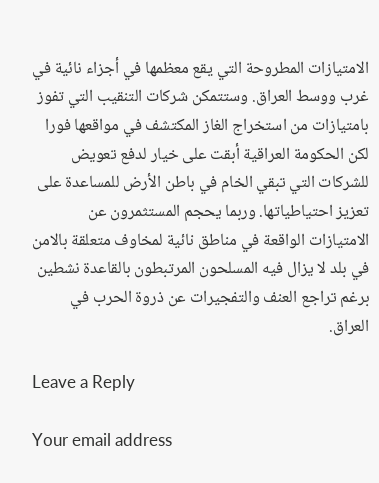الامتيازات المطروحة التي يقع معظمها في أجزاء نائية في غرب ووسط العراق. وستتمكن شركات التنقيب التي تفوز بامتيازات من استخراج الغاز المكتشف في مواقعها فورا لكن الحكومة العراقية أبقت على خيار لدفع تعويض للشركات التي تبقي الخام في باطن الأرض للمساعدة على تعزيز احتياطياتها. وربما يحجم المستثمرون عن الامتيازات الواقعة في مناطق نائية لمخاوف متعلقة بالامن في بلد لا يزال فيه المسلحون المرتبطون بالقاعدة نشطين برغم تراجع العنف والتفجيرات عن ذروة الحرب في العراق.

Leave a Reply

Your email address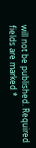will not be published. Required fields are marked *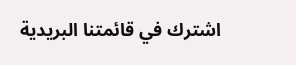اشترك في قائمتنا البريدية